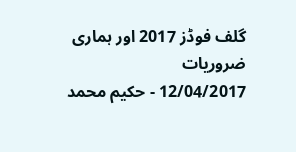گلف فوڈز 2017 اور ہماری ضروریات
12/04/2017 - حکیم محمد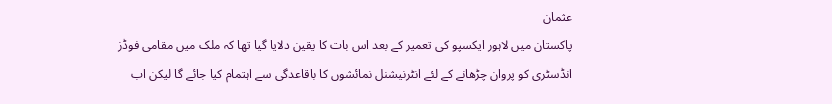عثمان
پاکستان میں لاہور ایکسپو کی تعمیر کے بعد اس بات کا یقین دلایا گیا تھا کہ ملک میں مقامی فوڈز
انڈسٹری کو پروان چڑھانے کے لئے انٹرنیشنل نمائشوں کا باقاعدگی سے اہتمام کیا جائے گا لیکن اب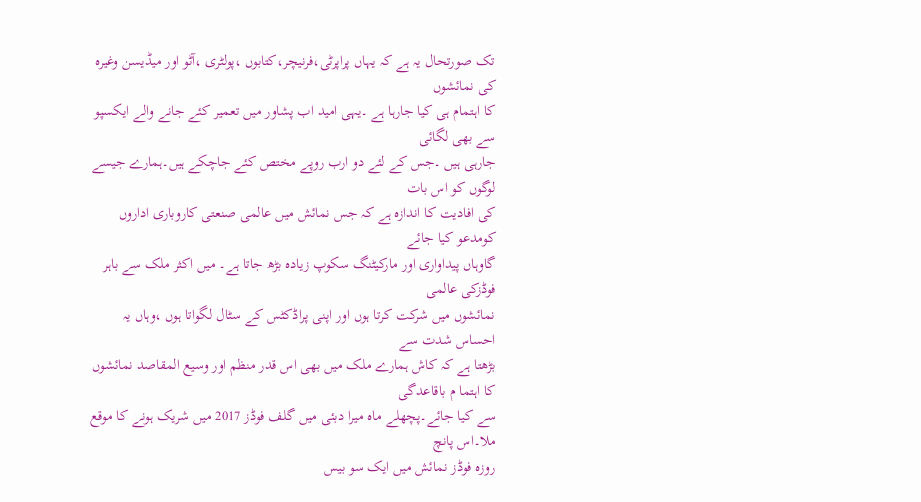تک صورتحال یہ ہے کہ یہاں پراپرٹی،فرنیچر،کتابوں ،پولٹری ،آٹو اور میڈیسن وغیرہ کی نمائشوں
کا اہتمام ہی کیا جارہا ہے ۔یہی امید اب پشاور میں تعمیر کئے جانے والے ایکسپو سے بھی لگائی
جارہی ہیں ۔جس کے لئے دو ارب روپے مختص کئے جاچکے ہیں۔ہمارے جیسے لوگوں کو اس بات
کی افادیت کا اندازہ ہے کہ جس نمائش میں عالمی صنعتی کاروباری اداروں کومدعو کیا جائے
گاوہاں پیداواری اور مارکیٹنگ سکوپ زیادہ بڑھ جاتا ہے۔ میں اکثر ملک سے باہر فوڈزکی عالمی
نمائشوں میں شرکت کرتا ہوں اور اپنی پراڈکٹس کے سٹال لگواتا ہوں ،وہاں یہ احساس شدت سے
بڑھتا ہے کہ کاش ہمارے ملک میں بھی اس قدر منظم اور وسیع المقاصد نمائشوں کا اہتما م باقاعدگی
سے کیا جائے۔پچھلے ماہ میرا دبئی میں گلف فوڈز 2017 میں شریک ہونے کا موقع ملا۔اس پانچ
روزہ فوڈز نمائش میں ایک سو بیس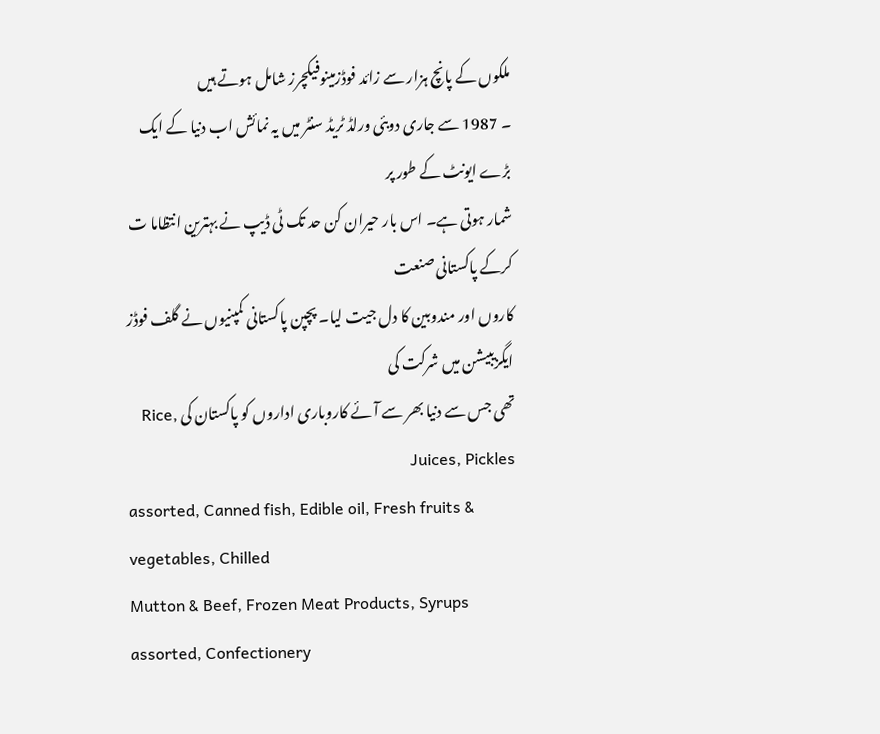ملکوں کے پانچ ہزار سے زائد فوڈزمینوفیکچرز شامل ہوتے ہیں
۔ 1987 سے جاری دوبئی ورلڈ ٹریڈ سنٹر میں یہ نمائش اب دنیا کے ایک بڑے ایونٹ کے طور پر
شمار ہوتی ہے۔ اس بار حیران کن حد تک ٹی ڈیپ نے بہترین انتظاما ت کرکے پاکستانی صنعت
کاروں اور مندوبین کا دل جیت لیا۔ پچپن پاکستانی کمپنیوں نے گلف فوڈز ایگزیبیشن میں شرکت کی
تھی جس سے دنیا بھر سے آئے کاروباری اداروں کو پاکستان کی Rice, Juices, Pickles
assorted, Canned fish, Edible oil, Fresh fruits & vegetables, Chilled
Mutton & Beef, Frozen Meat Products, Syrups assorted, Confectionery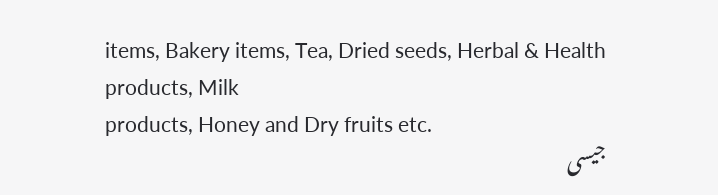items, Bakery items, Tea, Dried seeds, Herbal & Health products, Milk
products, Honey and Dry fruits etc.
جیسی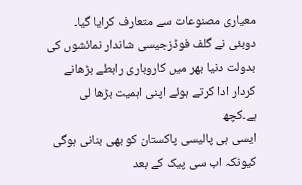معیاری مصنوعات سے متعارف کرایا گیا۔ دوبئی نے گلف فوڈزجیسی شاندار نمائشوں کی
بدولت دنیا بھر میں کاروباری رابطے بڑھانے کردار ادا کرتے ہوئے اپنی اہمیت بڑھا لی ہے۔کچھ
ایسی ہی پالیسی پاکستان کو بھی بنانی ہوگی کیونکہ اب سی پیک کے بعد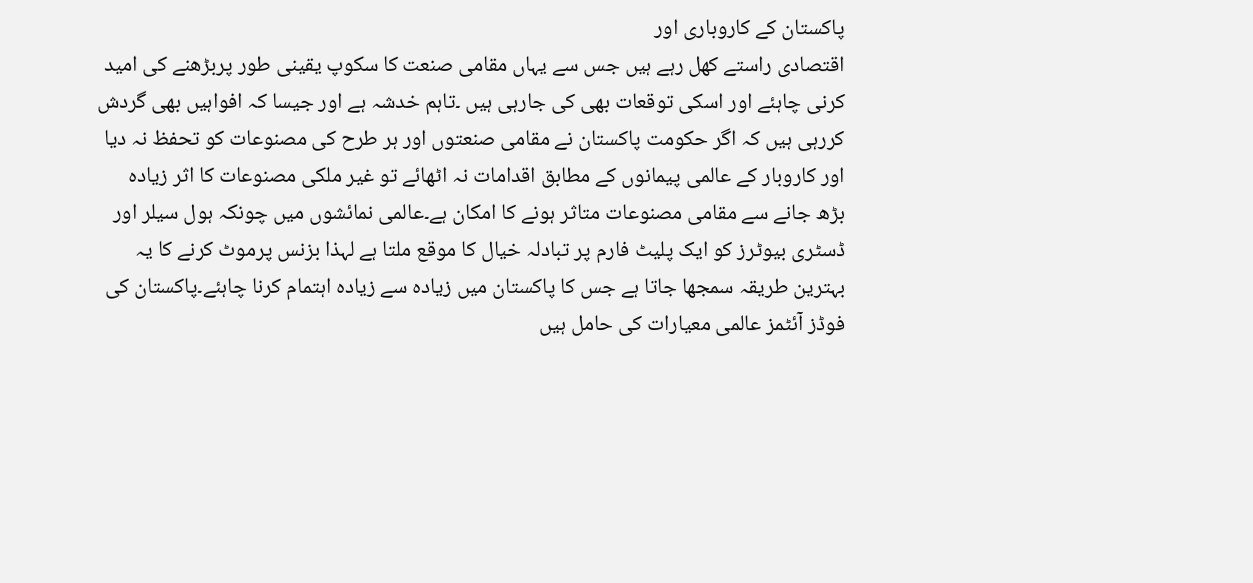پاکستان کے کاروباری اور
اقتصادی راستے کھل رہے ہیں جس سے یہاں مقامی صنعت کا سکوپ یقینی طور پربڑھنے کی امید
کرنی چاہئے اور اسکی توقعات بھی کی جارہی ہیں ۔تاہم خدشہ ہے اور جیسا کہ افواہیں بھی گردش
کررہی ہیں کہ اگر حکومت پاکستان نے مقامی صنعتوں اور ہر طرح کی مصنوعات کو تحفظ نہ دیا
اور کاروبار کے عالمی پیمانوں کے مطابق اقدامات نہ اٹھائے تو غیر ملکی مصنوعات کا اثر زیادہ
بڑھ جانے سے مقامی مصنوعات متاثر ہونے کا امکان ہے۔عالمی نمائشوں میں چونکہ ہول سیلر اور
ڈسٹری بیوٹرز کو ایک پلیٹ فارم پر تبادلہ خیال کا موقع ملتا ہے لہذا بزنس پرموٹ کرنے کا یہ
بہترین طریقہ سمجھا جاتا ہے جس کا پاکستان میں زیادہ سے زیادہ اہتمام کرنا چاہئے۔پاکستان کی
فوڈز آئٹمز عالمی معیارات کی حامل ہیں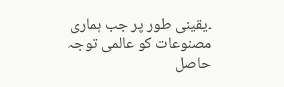۔یقینی طور پر جب ہماری مصنوعات کو عالمی توجہ
حاصل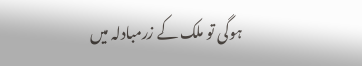ہوگی تو ملک کے زرمبادلہ میں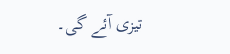تیزی آئے گی۔